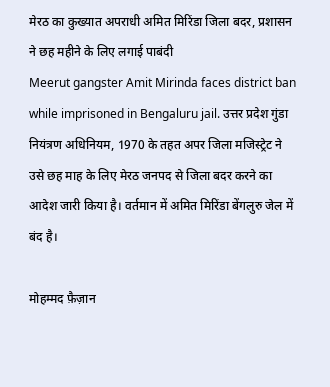मेरठ का कुख्यात अपराधी अमित मिरिंडा जिला बदर, प्रशासन ने छह महीने के लिए लगाई पाबंदी
Meerut gangster Amit Mirinda faces district ban while imprisoned in Bengaluru jail. उत्तर प्रदेश गुंडा नियंत्रण अधिनियम, 1970 के तहत अपर जिला मजिस्ट्रेट ने उसे छह माह के लिए मेरठ जनपद से जिला बदर करने का आदेश जारी किया है। वर्तमान में अमित मिरिंडा बेंगलुरु जेल में बंद है।

मोहम्मद फ़ैज़ान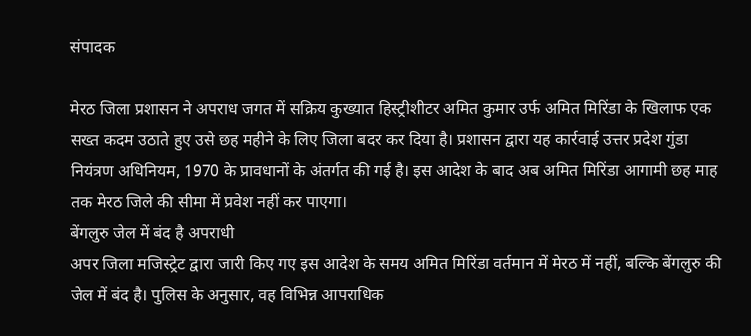संपादक

मेरठ जिला प्रशासन ने अपराध जगत में सक्रिय कुख्यात हिस्ट्रीशीटर अमित कुमार उर्फ अमित मिरिंडा के खिलाफ एक सख्त कदम उठाते हुए उसे छह महीने के लिए जिला बदर कर दिया है। प्रशासन द्वारा यह कार्रवाई उत्तर प्रदेश गुंडा नियंत्रण अधिनियम, 1970 के प्रावधानों के अंतर्गत की गई है। इस आदेश के बाद अब अमित मिरिंडा आगामी छह माह तक मेरठ जिले की सीमा में प्रवेश नहीं कर पाएगा।
बेंगलुरु जेल में बंद है अपराधी
अपर जिला मजिस्ट्रेट द्वारा जारी किए गए इस आदेश के समय अमित मिरिंडा वर्तमान में मेरठ में नहीं, बल्कि बेंगलुरु की जेल में बंद है। पुलिस के अनुसार, वह विभिन्न आपराधिक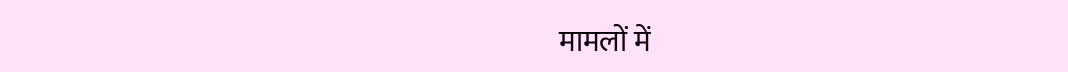मामलों में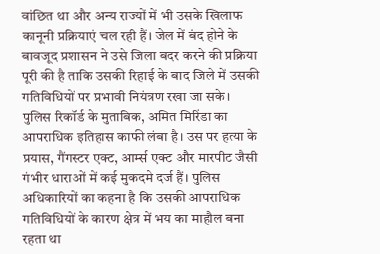वांछित था और अन्य राज्यों में भी उसके खिलाफ कानूनी प्रक्रियाएं चल रही हैं। जेल में बंद होने के बावजूद प्रशासन ने उसे जिला बदर करने की प्रक्रिया पूरी की है ताकि उसकी रिहाई के बाद जिले में उसकी गतिविधियों पर प्रभावी नियंत्रण रखा जा सके।
पुलिस रिकॉर्ड के मुताबिक, अमित मिरिंडा का आपराधिक इतिहास काफी लंबा है। उस पर हत्या के प्रयास, गैंगस्टर एक्ट, आर्म्स एक्ट और मारपीट जैसी गंभीर धाराओं में कई मुकदमे दर्ज हैं। पुलिस अधिकारियों का कहना है कि उसकी आपराधिक गतिविधियों के कारण क्षेत्र में भय का माहौल बना रहता था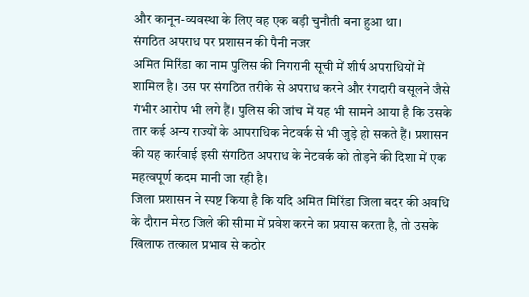और कानून-व्यवस्था के लिए वह एक बड़ी चुनौती बना हुआ था।
संगठित अपराध पर प्रशासन की पैनी नजर
अमित मिरिंडा का नाम पुलिस की निगरानी सूची में शीर्ष अपराधियों में शामिल है। उस पर संगठित तरीके से अपराध करने और रंगदारी वसूलने जैसे गंभीर आरोप भी लगे हैं। पुलिस की जांच में यह भी सामने आया है कि उसके तार कई अन्य राज्यों के आपराधिक नेटवर्क से भी जुड़े हो सकते हैं। प्रशासन की यह कार्रवाई इसी संगठित अपराध के नेटवर्क को तोड़ने की दिशा में एक महत्वपूर्ण कदम मानी जा रही है।
जिला प्रशासन ने स्पष्ट किया है कि यदि अमित मिरिंडा जिला बदर की अवधि के दौरान मेरठ जिले की सीमा में प्रवेश करने का प्रयास करता है, तो उसके खिलाफ तत्काल प्रभाव से कठोर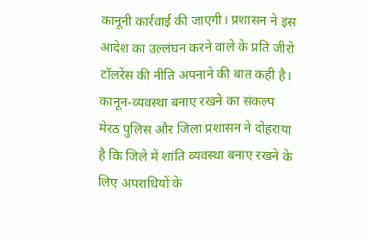कानूनी कार्रवाई की जाएगी। प्रशासन ने इस आदेश का उल्लंघन करने वाले के प्रति जीरो टॉलरेंस की नीति अपनाने की बात कही है।
कानून-व्यवस्था बनाए रखने का संकल्प
मेरठ पुलिस और जिला प्रशासन ने दोहराया है कि जिले में शांति व्यवस्था बनाए रखने के लिए अपराधियों के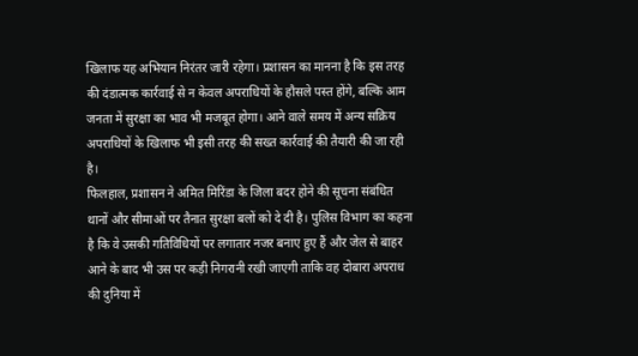खिलाफ यह अभियान निरंतर जारी रहेगा। प्रशासन का मानना है कि इस तरह की दंडात्मक कार्रवाई से न केवल अपराधियों के हौसले पस्त होंगे, बल्कि आम जनता में सुरक्षा का भाव भी मजबूत होगा। आने वाले समय में अन्य सक्रिय अपराधियों के खिलाफ भी इसी तरह की सख्त कार्रवाई की तैयारी की जा रही है।
फिलहाल, प्रशासन ने अमित मिरिंडा के जिला बदर होने की सूचना संबंधित थानों और सीमाओं पर तैनात सुरक्षा बलों को दे दी है। पुलिस विभाग का कहना है कि वे उसकी गतिविधियों पर लगातार नजर बनाए हुए हैं और जेल से बाहर आने के बाद भी उस पर कड़ी निगरानी रखी जाएगी ताकि वह दोबारा अपराध की दुनिया में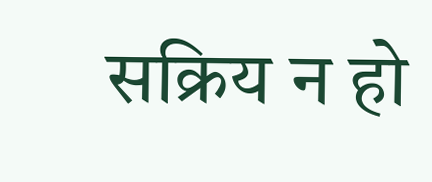सक्रिय न हो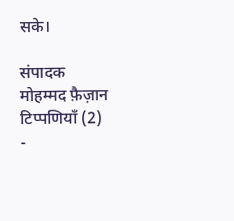सके।

संपादक
मोहम्मद फ़ैज़ान
टिप्पणियाँ (2)
-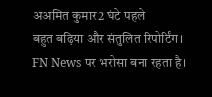अअमित कुमार2 घंटे पहले
बहुत बढ़िया और संतुलित रिपोर्टिंग। FN News पर भरोसा बना रहता है।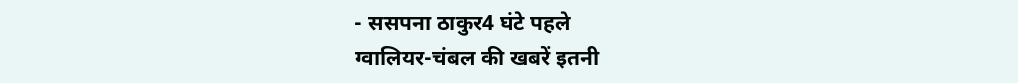- ससपना ठाकुर4 घंटे पहले
ग्वालियर-चंबल की खबरें इतनी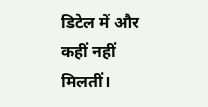डिटेल में और कहीं नहीं मिलतीं।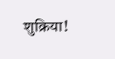शुक्रिया!